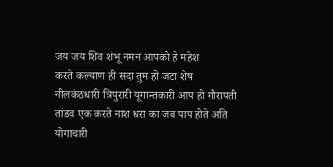जय जय शिव शंभू नमन आपको हे महेश
करते कल्याण ही सदा तुम हो जटा शेष
नीलकंठधारी त्रिपुरारी यूगान्तकारी आप हो गौरापती
तांडव एक करते नाश धरा का जब पाप होते अति
योगाचारी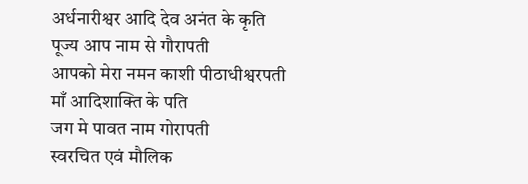अर्धनारीश्वर आदि देव अनंत के कृति
पूज्य आप नाम से गौरापती
आपको मेरा नमन काशी पीठाधीश्वरपती
माँ आदिशाक्ति के पति
जग मे पावत नाम गोरापती
स्वरचित एवं मौलिक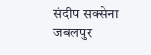संदीप सक्सेना
जबलपुर